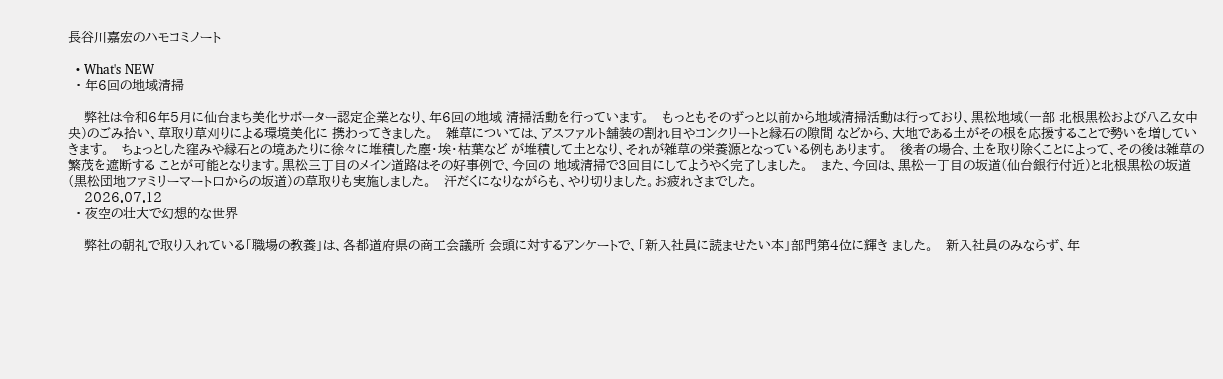長谷川嘉宏のハモコミノート

  • What's NEW
  • 年6回の地域清掃

    弊社は令和6年5月に仙台まち美化サポーター認定企業となり、年6回の地域 清掃活動を行っています。   もっともそのずっと以前から地域清掃活動は行っており、黒松地域(一部 北根黒松および八乙女中央)のごみ拾い、草取り草刈りによる環境美化に 携わってきました。   雑草については、アスファルト舗装の割れ目やコンクリートと縁石の隙間 などから、大地である土がその根を応援することで勢いを増していきます。   ちょっとした窪みや縁石との境あたりに徐々に堆積した塵・埃・枯葉など が堆積して土となり、それが雑草の栄養源となっている例もあります。   後者の場合、土を取り除くことによって、その後は雑草の繁茂を遮断する ことが可能となります。黒松三丁目のメイン道路はその好事例で、今回の 地域清掃で3回目にしてようやく完了しました。   また、今回は、黒松一丁目の坂道(仙台銀行付近)と北根黒松の坂道 (黒松団地ファミリーマート口からの坂道)の草取りも実施しました。   汗だくになりながらも、やり切りました。お疲れさまでした。
    2026.07.12
  • 夜空の壮大で幻想的な世界

    弊社の朝礼で取り入れている「職場の教養」は、各都道府県の商工会議所 会頭に対するアンケートで、「新入社員に読ませたい本」部門第4位に輝き ました。   新入社員のみならず、年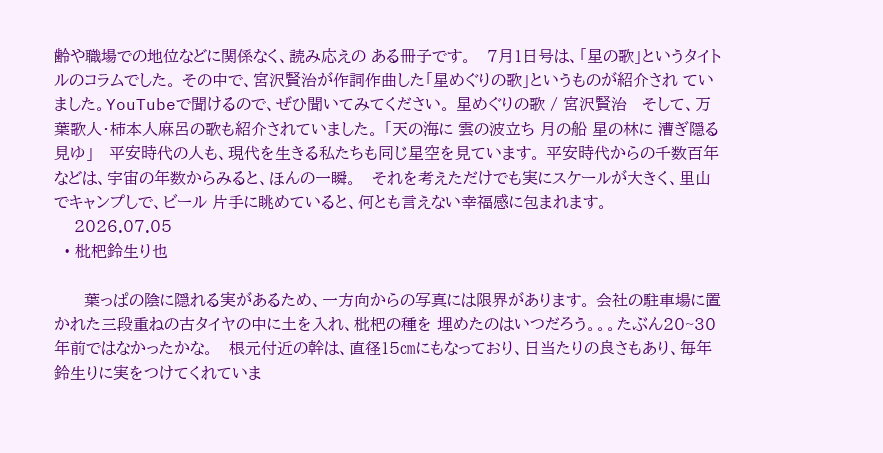齢や職場での地位などに関係なく、読み応えの ある冊子です。   7月1日号は、「星の歌」というタイトルのコラムでした。 その中で、宮沢賢治が作詞作曲した「星めぐりの歌」というものが紹介され ていました。YouTubeで聞けるので、ぜひ聞いてみてください。 星めぐりの歌 / 宮沢賢治   そして、万葉歌人・柿本人麻呂の歌も紹介されていました。 「天の海に 雲の波立ち 月の船 星の林に 漕ぎ隠る見ゆ」   平安時代の人も、現代を生きる私たちも同じ星空を見ています。 平安時代からの千数百年などは、宇宙の年数からみると、ほんの一瞬。   それを考えただけでも実にスケールが大きく、里山でキャンプしで、ビール 片手に眺めていると、何とも言えない幸福感に包まれます。
    2026.07.05
  • 枇杷鈴生り也

      葉っぱの陰に隠れる実があるため、一方向からの写真には限界があります。 会社の駐車場に置かれた三段重ねの古タイヤの中に土を入れ、枇杷の種を 埋めたのはいつだろう。。。たぶん20~30年前ではなかったかな。   根元付近の幹は、直径15㎝にもなっており、日当たりの良さもあり、毎年 鈴生りに実をつけてくれていま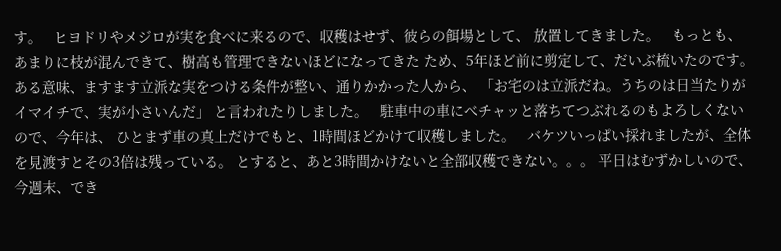す。   ヒヨドリやメジロが実を食べに来るので、収穫はせず、彼らの餌場として、 放置してきました。   もっとも、あまりに枝が混んできて、樹高も管理できないほどになってきた ため、5年ほど前に剪定して、だいぶ梳いたのです。   ある意味、ますます立派な実をつける条件が整い、通りかかった人から、 「お宅のは立派だね。うちのは日当たりがイマイチで、実が小さいんだ」 と言われたりしました。   駐車中の車にべチャッと落ちてつぶれるのもよろしくないので、今年は、 ひとまず車の真上だけでもと、1時間ほどかけて収穫しました。   バケツいっぱい採れましたが、全体を見渡すとその3倍は残っている。 とすると、あと3時間かけないと全部収穫できない。。。 平日はむずかしいので、今週末、でき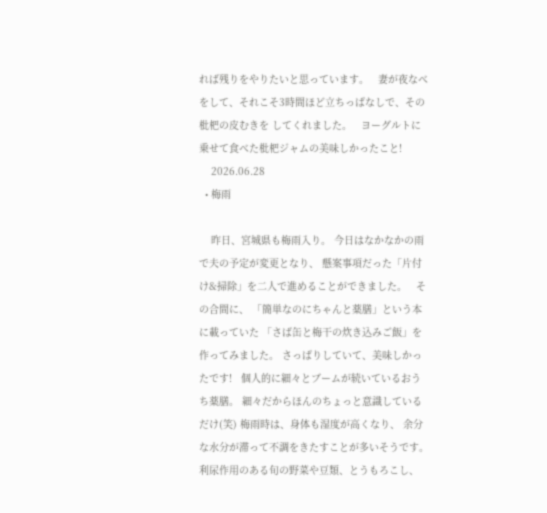れば残りをやりたいと思っています。   妻が夜なべをして、それこそ3時間ほど立ちっぱなしで、その枇杷の皮むきを してくれました。   ヨーグルトに乗せて食べた枇杷ジャムの美味しかったこと!
    2026.06.28
  • 梅雨

    昨日、宮城県も梅雨入り。 今日はなかなかの雨で夫の予定が変更となり、 懸案事項だった「片付け&掃除」を二人で進めることができました。   その合間に、 「簡単なのにちゃんと薬膳」という本に載っていた 「さば缶と梅干の炊き込みご飯」を作ってみました。 さっぱりしていて、美味しかったです!   個人的に細々とブームが続いているおうち薬膳。 細々だからほんのちょっと意識しているだけ(笑) 梅雨時は、身体も湿度が高くなり、 余分な水分が滞って不調をきたすことが多いそうです。 利尿作用のある旬の野菜や豆類、とうもろこし、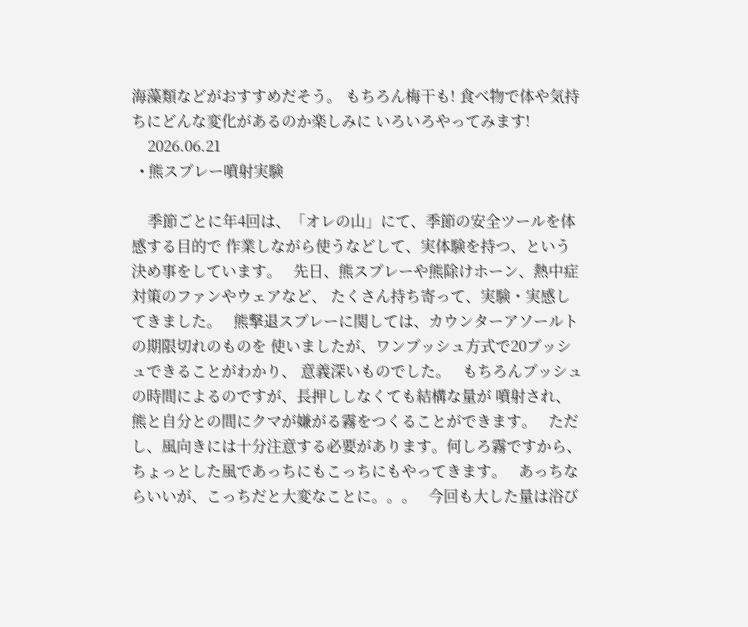海藻類などがおすすめだそう。 もちろん梅干も! 食べ物で体や気持ちにどんな変化があるのか楽しみに いろいろやってみます!
    2026.06.21
  • 熊スプレー噴射実験

    季節ごとに年4回は、「オレの山」にて、季節の安全ツールを体感する目的で 作業しながら使うなどして、実体験を持つ、という決め事をしています。   先日、熊スプレーや熊除けホーン、熱中症対策のファンやウェアなど、 たくさん持ち寄って、実験・実感してきました。   熊撃退スプレーに関しては、カウンターアソールトの期限切れのものを 使いましたが、ワンプッシュ方式で20プッシュできることがわかり、 意義深いものでした。   もちろんプッシュの時間によるのですが、長押ししなくても結構な量が 噴射され、熊と自分との間にクマが嫌がる霧をつくることができます。   ただし、風向きには十分注意する必要があります。何しろ霧ですから、 ちょっとした風であっちにもこっちにもやってきます。   あっちならいいが、こっちだと大変なことに。。。   今回も大した量は浴び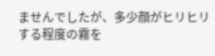ませんでしたが、多少顔がヒリヒリする程度の霧を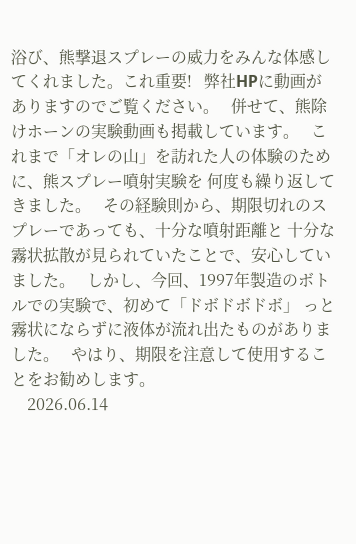浴び、熊撃退スプレーの威力をみんな体感してくれました。これ重要!   弊社HPに動画がありますのでご覧ください。   併せて、熊除けホーンの実験動画も掲載しています。   これまで「オレの山」を訪れた人の体験のために、熊スプレー噴射実験を 何度も繰り返してきました。   その経験則から、期限切れのスプレーであっても、十分な噴射距離と 十分な霧状拡散が見られていたことで、安心していました。   しかし、今回、1997年製造のボトルでの実験で、初めて「ドボドボドボ」 っと霧状にならずに液体が流れ出たものがありました。   やはり、期限を注意して使用することをお勧めします。
    2026.06.14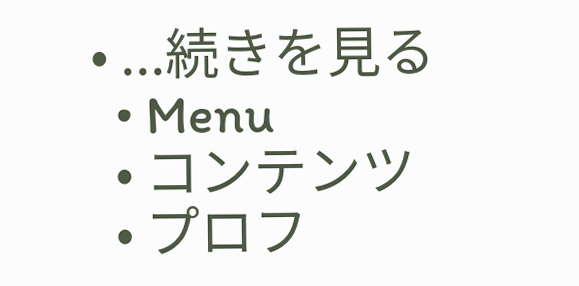• ...続きを見る
  • Menu
  • コンテンツ
  • プロフ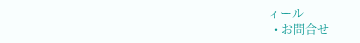ィール
  • お問合せ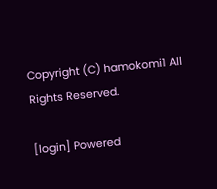Copyright (C) hamokomi1 All Rights Reserved.

[login] Powered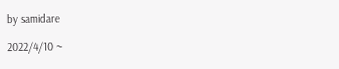by samidare

2022/4/10 ~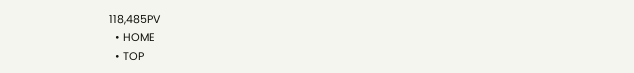118,485PV
  • HOME
  • TOP